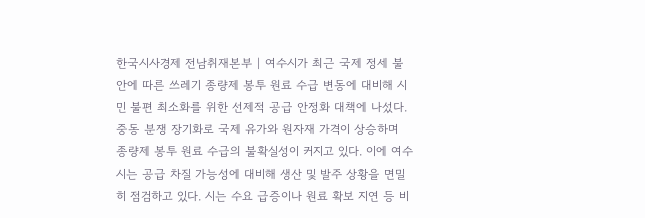한국시사경제 전남취재본부 | 여수시가 최근 국제 정세 불안에 따른 쓰레기 종량제 봉투 원료 수급 변동에 대비해 시민 불편 최소화를 위한 선제적 공급 안정화 대책에 나섰다. 중동 분쟁 장기화로 국제 유가와 원자재 가격이 상승하며 종량제 봉투 원료 수급의 불확실성이 커지고 있다. 이에 여수시는 공급 차질 가능성에 대비해 생산 및 발주 상황을 면밀히 점검하고 있다. 시는 수요 급증이나 원료 확보 지연 등 비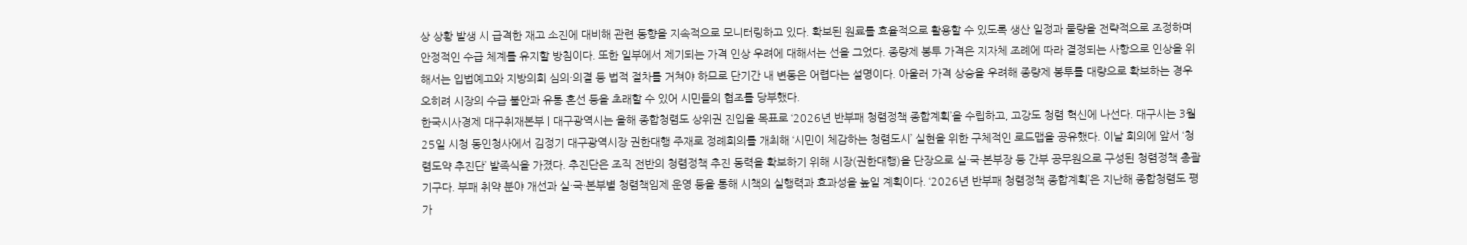상 상황 발생 시 급격한 재고 소진에 대비해 관련 동향을 지속적으로 모니터링하고 있다. 확보된 원료를 효율적으로 활용할 수 있도록 생산 일정과 물량을 전략적으로 조정하며 안정적인 수급 체계를 유지할 방침이다. 또한 일부에서 제기되는 가격 인상 우려에 대해서는 선을 그었다. 종량제 봉투 가격은 지자체 조례에 따라 결정되는 사항으로 인상을 위해서는 입법예고와 지방의회 심의·의결 등 법적 절차를 거쳐야 하므로 단기간 내 변동은 어렵다는 설명이다. 아울러 가격 상승을 우려해 종량제 봉투를 대량으로 확보하는 경우 오히려 시장의 수급 불안과 유통 혼선 등을 초래할 수 있어 시민들의 협조를 당부했다.
한국시사경제 대구취재본부 | 대구광역시는 올해 종합청렴도 상위권 진입을 목표로 ‘2026년 반부패 청렴정책 종합계획’을 수립하고, 고강도 청렴 혁신에 나선다. 대구시는 3월 25일 시청 동인청사에서 김정기 대구광역시장 권한대행 주재로 정례회의를 개최해 ‘시민이 체감하는 청렴도시’ 실현을 위한 구체적인 로드맵을 공유했다. 이날 회의에 앞서 ‘청렴도약 추진단’ 발족식을 가졌다. 추진단은 조직 전반의 청렴정책 추진 동력을 확보하기 위해 시장(권한대행)을 단장으로 실·국·본부장 등 간부 공무원으로 구성된 청렴정책 총괄기구다. 부패 취약 분야 개선과 실·국·본부별 청렴책임제 운영 등을 통해 시책의 실행력과 효과성을 높일 계획이다. ‘2026년 반부패 청렴정책 종합계획’은 지난해 종합청렴도 평가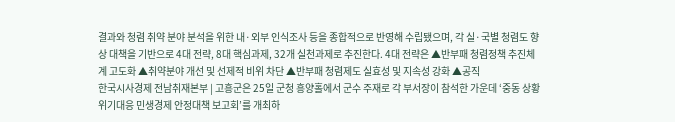결과와 청렴 취약 분야 분석을 위한 내·외부 인식조사 등을 종합적으로 반영해 수립됐으며, 각 실·국별 청렴도 향상 대책을 기반으로 4대 전략, 8대 핵심과제, 32개 실천과제로 추진한다. 4대 전략은 ▲반부패 청렴정책 추진체계 고도화 ▲취약분야 개선 및 선제적 비위 차단 ▲반부패 청렴제도 실효성 및 지속성 강화 ▲공직
한국시사경제 전남취재본부 | 고흥군은 25일 군청 흥양홀에서 군수 주재로 각 부서장이 참석한 가운데 ‘중동 상황 위기대응 민생경제 안정대책 보고회’를 개최하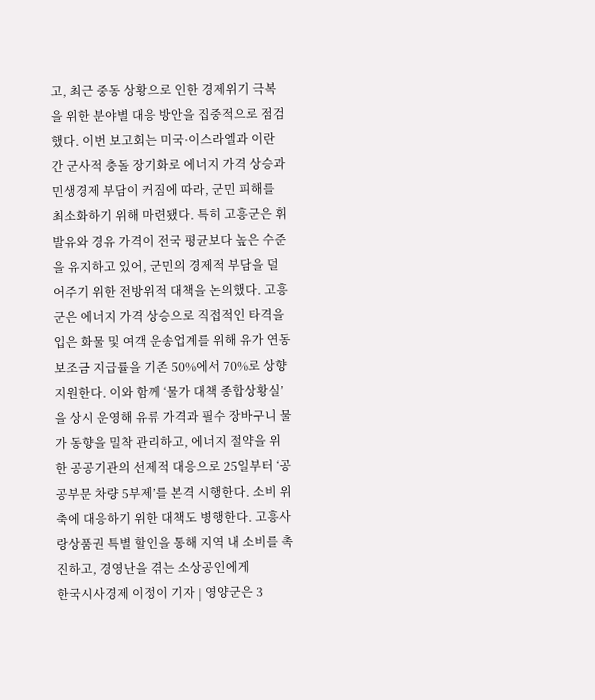고, 최근 중동 상황으로 인한 경제위기 극복을 위한 분야별 대응 방안을 집중적으로 점검했다. 이번 보고회는 미국·이스라엘과 이란 간 군사적 충돌 장기화로 에너지 가격 상승과 민생경제 부담이 커짐에 따라, 군민 피해를 최소화하기 위해 마련됐다. 특히 고흥군은 휘발유와 경유 가격이 전국 평균보다 높은 수준을 유지하고 있어, 군민의 경제적 부담을 덜어주기 위한 전방위적 대책을 논의했다. 고흥군은 에너지 가격 상승으로 직접적인 타격을 입은 화물 및 여객 운송업계를 위해 유가 연동 보조금 지급률을 기존 50%에서 70%로 상향 지원한다. 이와 함께 ‘물가 대책 종합상황실’을 상시 운영해 유류 가격과 필수 장바구니 물가 동향을 밀착 관리하고, 에너지 절약을 위한 공공기관의 선제적 대응으로 25일부터 ‘공공부문 차량 5부제’를 본격 시행한다. 소비 위축에 대응하기 위한 대책도 병행한다. 고흥사랑상품권 특별 할인을 통해 지역 내 소비를 촉진하고, 경영난을 겪는 소상공인에게
한국시사경제 이정이 기자 | 영양군은 3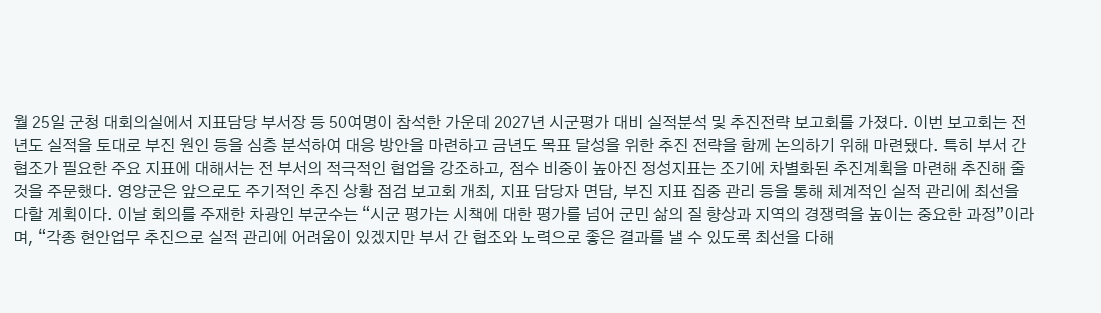월 25일 군청 대회의실에서 지표담당 부서장 등 50여명이 참석한 가운데 2027년 시군평가 대비 실적분석 및 추진전략 보고회를 가졌다. 이번 보고회는 전년도 실적을 토대로 부진 원인 등을 심층 분석하여 대응 방안을 마련하고 금년도 목표 달성을 위한 추진 전략을 함께 논의하기 위해 마련됐다. 특히 부서 간 협조가 필요한 주요 지표에 대해서는 전 부서의 적극적인 협업을 강조하고, 점수 비중이 높아진 정성지표는 조기에 차별화된 추진계획을 마련해 추진해 줄 것을 주문했다. 영양군은 앞으로도 주기적인 추진 상황 점검 보고회 개최, 지표 담당자 면담, 부진 지표 집중 관리 등을 통해 체계적인 실적 관리에 최선을 다할 계획이다. 이날 회의를 주재한 차광인 부군수는 “시군 평가는 시책에 대한 평가를 넘어 군민 삶의 질 향상과 지역의 경쟁력을 높이는 중요한 과정”이라며, “각종 현안업무 추진으로 실적 관리에 어려움이 있겠지만 부서 간 협조와 노력으로 좋은 결과를 낼 수 있도록 최선을 다해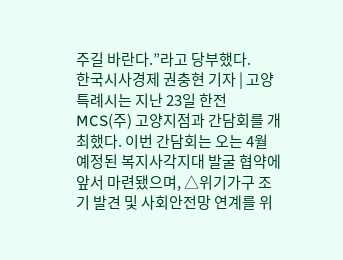주길 바란다.”라고 당부했다.
한국시사경제 권충현 기자 | 고양특례시는 지난 23일 한전MCS(주) 고양지점과 간담회를 개최했다. 이번 간담회는 오는 4월 예정된 복지사각지대 발굴 협약에 앞서 마련됐으며, △위기가구 조기 발견 및 사회안전망 연계를 위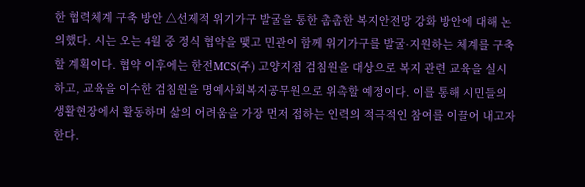한 협력체계 구축 방안 △선제적 위기가구 발굴을 통한 촘촘한 복지안전망 강화 방안에 대해 논의했다. 시는 오는 4월 중 정식 협약을 맺고 민관이 함께 위기가구를 발굴·지원하는 체계를 구축할 계획이다. 협약 이후에는 한전MCS(주) 고양지점 검침원을 대상으로 복지 관련 교육을 실시하고, 교육을 이수한 검침원을 명예사회복지공무원으로 위촉할 예정이다. 이를 통해 시민들의 생활현장에서 활동하며 삶의 어려움을 가장 먼저 접하는 인력의 적극적인 참여를 이끌어 내고자 한다.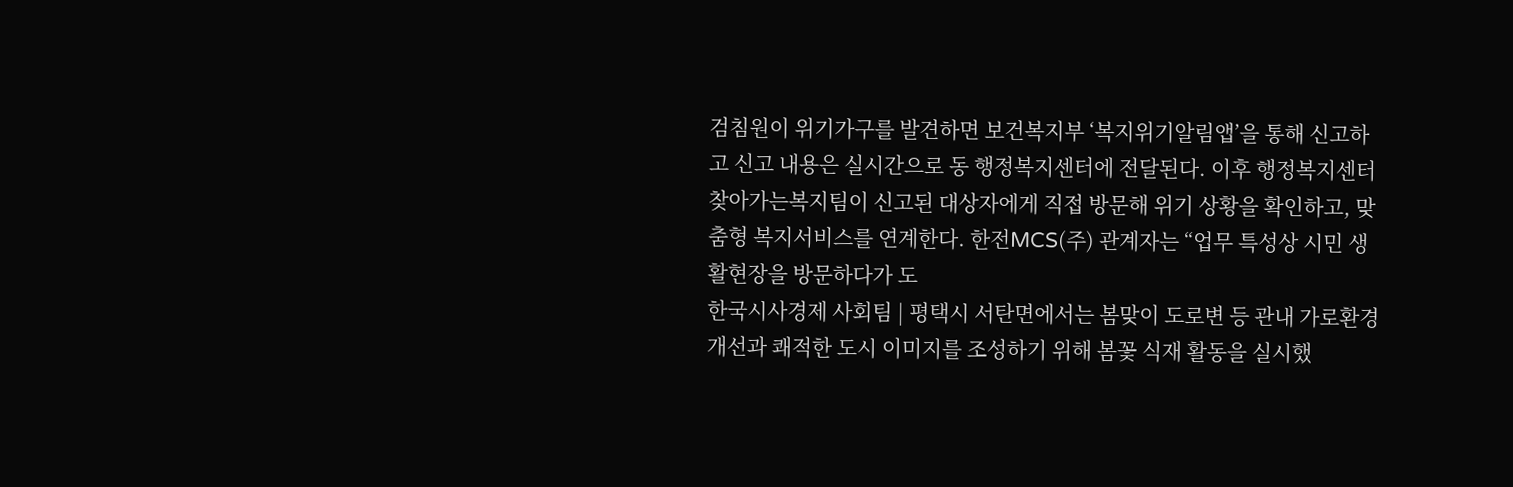검침원이 위기가구를 발견하면 보건복지부 ‘복지위기알림앱’을 통해 신고하고 신고 내용은 실시간으로 동 행정복지센터에 전달된다. 이후 행정복지센터 찾아가는복지팀이 신고된 대상자에게 직접 방문해 위기 상황을 확인하고, 맞춤형 복지서비스를 연계한다. 한전MCS(주) 관계자는 “업무 특성상 시민 생활현장을 방문하다가 도
한국시사경제 사회팀 | 평택시 서탄면에서는 봄맞이 도로변 등 관내 가로환경 개선과 쾌적한 도시 이미지를 조성하기 위해 봄꽃 식재 활동을 실시했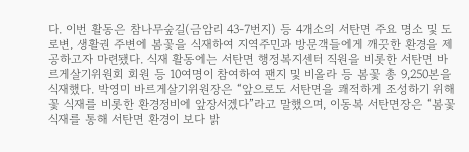다. 이번 활동은 참나무숲길(금암리 43-7번지) 등 4개소의 서탄면 주요 명소 및 도로변, 생활권 주변에 봄꽃을 식재하여 지역주민과 방문객들에게 깨끗한 환경을 제공하고자 마련됐다. 식재 활동에는 서탄면 행정복지센터 직원을 비롯한 서탄면 바르게살기위원회 회원 등 10여명이 참여하여 팬지 및 비올라 등 봄꽃 총 9,250본을 식재했다. 박영미 바르게살기위원장은 “앞으로도 서탄면을 쾌적하게 조성하기 위해 꽃 식재를 비롯한 환경정비에 앞장서겠다”라고 말했으며, 이동복 서탄면장은 “봄꽃 식재를 통해 서탄면 환경이 보다 밝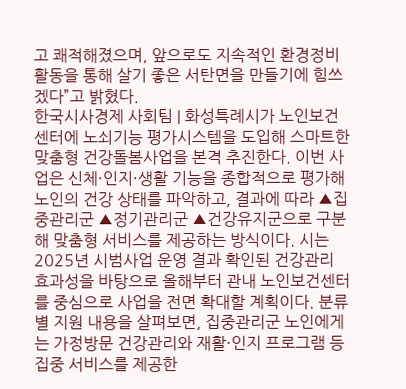고 쾌적해졌으며, 앞으로도 지속적인 환경정비 활동을 통해 살기 좋은 서탄면을 만들기에 힘쓰겠다”고 밝혔다.
한국시사경제 사회팀 | 화성특례시가 노인보건센터에 노쇠기능 평가시스템을 도입해 스마트한 맞춤형 건강돌봄사업을 본격 추진한다. 이번 사업은 신체·인지·생활 기능을 종합적으로 평가해 노인의 건강 상태를 파악하고, 결과에 따라 ▲집중관리군 ▲정기관리군 ▲건강유지군으로 구분해 맞춤형 서비스를 제공하는 방식이다. 시는 2025년 시범사업 운영 결과 확인된 건강관리 효과성을 바탕으로 올해부터 관내 노인보건센터를 중심으로 사업을 전면 확대할 계획이다. 분류별 지원 내용을 살펴보면, 집중관리군 노인에게는 가정방문 건강관리와 재활·인지 프로그램 등 집중 서비스를 제공한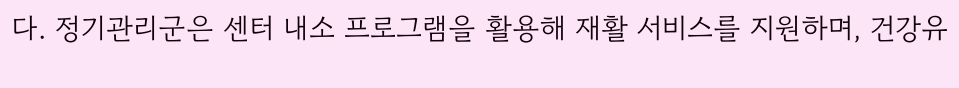다. 정기관리군은 센터 내소 프로그램을 활용해 재활 서비스를 지원하며, 건강유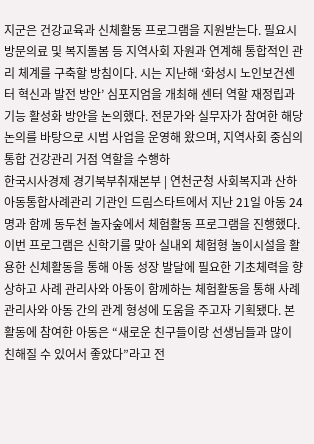지군은 건강교육과 신체활동 프로그램을 지원받는다. 필요시 방문의료 및 복지돌봄 등 지역사회 자원과 연계해 통합적인 관리 체계를 구축할 방침이다. 시는 지난해 ‘화성시 노인보건센터 혁신과 발전 방안’ 심포지엄을 개최해 센터 역할 재정립과 기능 활성화 방안을 논의했다. 전문가와 실무자가 참여한 해당 논의를 바탕으로 시범 사업을 운영해 왔으며, 지역사회 중심의 통합 건강관리 거점 역할을 수행하
한국시사경제 경기북부취재본부 | 연천군청 사회복지과 산하 아동통합사례관리 기관인 드림스타트에서 지난 21일 아동 24명과 함께 동두천 놀자숲에서 체험활동 프로그램을 진행했다. 이번 프로그램은 신학기를 맞아 실내외 체험형 놀이시설을 활용한 신체활동을 통해 아동 성장 발달에 필요한 기초체력을 향상하고 사례 관리사와 아동이 함께하는 체험활동을 통해 사례관리사와 아동 간의 관계 형성에 도움을 주고자 기획됐다. 본 활동에 참여한 아동은 “새로운 친구들이랑 선생님들과 많이 친해질 수 있어서 좋았다”라고 전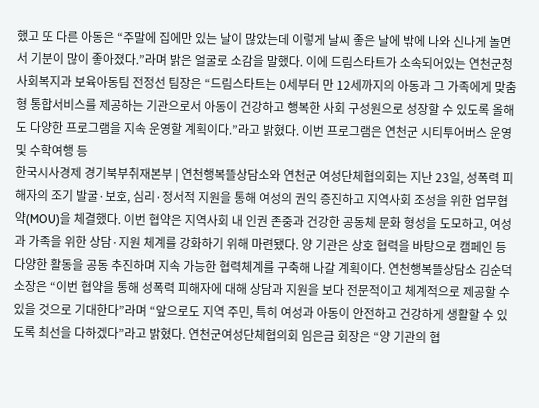했고 또 다른 아동은 “주말에 집에만 있는 날이 많았는데 이렇게 날씨 좋은 날에 밖에 나와 신나게 놀면서 기분이 많이 좋아졌다.”라며 밝은 얼굴로 소감을 말했다. 이에 드림스타트가 소속되어있는 연천군청 사회복지과 보육아동팀 전정선 팀장은 “드림스타트는 0세부터 만 12세까지의 아동과 그 가족에게 맞춤형 통합서비스를 제공하는 기관으로서 아동이 건강하고 행복한 사회 구성원으로 성장할 수 있도록 올해도 다양한 프로그램을 지속 운영할 계획이다.”라고 밝혔다. 이번 프로그램은 연천군 시티투어버스 운영 및 수학여행 등
한국시사경제 경기북부취재본부 | 연천행복뜰상담소와 연천군 여성단체협의회는 지난 23일, 성폭력 피해자의 조기 발굴·보호, 심리·정서적 지원을 통해 여성의 권익 증진하고 지역사회 조성을 위한 업무협약(MOU)을 체결했다. 이번 협약은 지역사회 내 인권 존중과 건강한 공동체 문화 형성을 도모하고, 여성과 가족을 위한 상담·지원 체계를 강화하기 위해 마련됐다. 양 기관은 상호 협력을 바탕으로 캠페인 등 다양한 활동을 공동 추진하며 지속 가능한 협력체계를 구축해 나갈 계획이다. 연천행복뜰상담소 김순덕 소장은 “이번 협약을 통해 성폭력 피해자에 대해 상담과 지원을 보다 전문적이고 체계적으로 제공할 수 있을 것으로 기대한다”라며 “앞으로도 지역 주민, 특히 여성과 아동이 안전하고 건강하게 생활할 수 있도록 최선을 다하겠다”라고 밝혔다. 연천군여성단체협의회 임은금 회장은 “양 기관의 협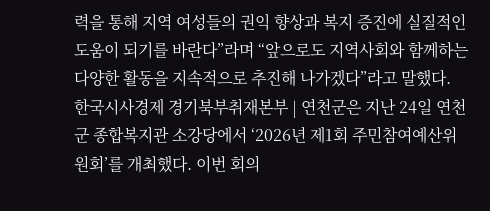력을 통해 지역 여성들의 권익 향상과 복지 증진에 실질적인 도움이 되기를 바란다”라며 “앞으로도 지역사회와 함께하는 다양한 활동을 지속적으로 추진해 나가겠다”라고 말했다.
한국시사경제 경기북부취재본부 | 연천군은 지난 24일 연천군 종합복지관 소강당에서 ‘2026년 제1회 주민참여예산위원회’를 개최했다. 이번 회의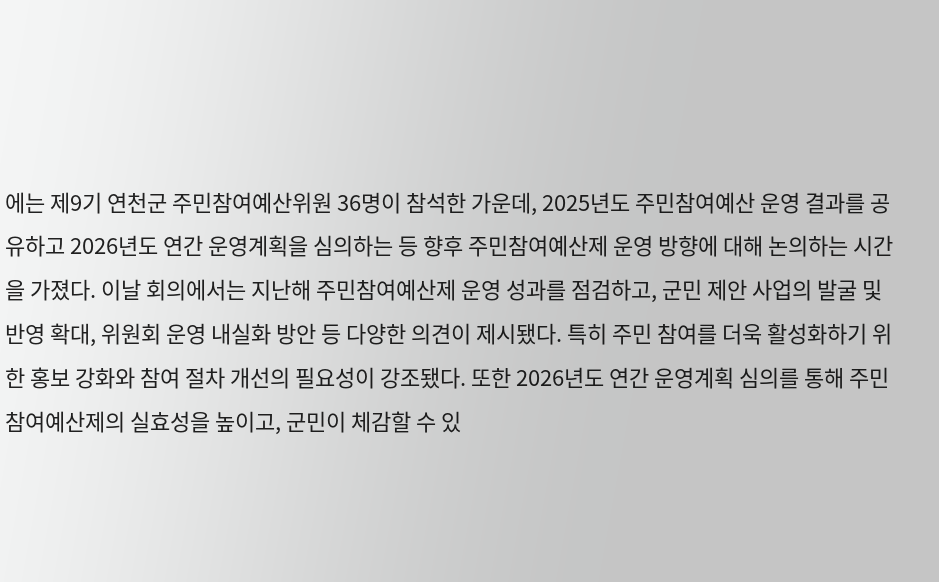에는 제9기 연천군 주민참여예산위원 36명이 참석한 가운데, 2025년도 주민참여예산 운영 결과를 공유하고 2026년도 연간 운영계획을 심의하는 등 향후 주민참여예산제 운영 방향에 대해 논의하는 시간을 가졌다. 이날 회의에서는 지난해 주민참여예산제 운영 성과를 점검하고, 군민 제안 사업의 발굴 및 반영 확대, 위원회 운영 내실화 방안 등 다양한 의견이 제시됐다. 특히 주민 참여를 더욱 활성화하기 위한 홍보 강화와 참여 절차 개선의 필요성이 강조됐다. 또한 2026년도 연간 운영계획 심의를 통해 주민참여예산제의 실효성을 높이고, 군민이 체감할 수 있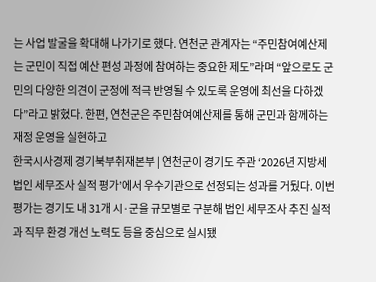는 사업 발굴을 확대해 나가기로 했다. 연천군 관계자는 “주민참여예산제는 군민이 직접 예산 편성 과정에 참여하는 중요한 제도”라며 “앞으로도 군민의 다양한 의견이 군정에 적극 반영될 수 있도록 운영에 최선을 다하겠다”라고 밝혔다. 한편, 연천군은 주민참여예산제를 통해 군민과 함께하는 재정 운영을 실현하고
한국시사경제 경기북부취재본부 | 연천군이 경기도 주관 ‘2026년 지방세 법인 세무조사 실적 평가’에서 우수기관으로 선정되는 성과를 거뒀다. 이번 평가는 경기도 내 31개 시·군을 규모별로 구분해 법인 세무조사 추진 실적과 직무 환경 개선 노력도 등을 중심으로 실시됐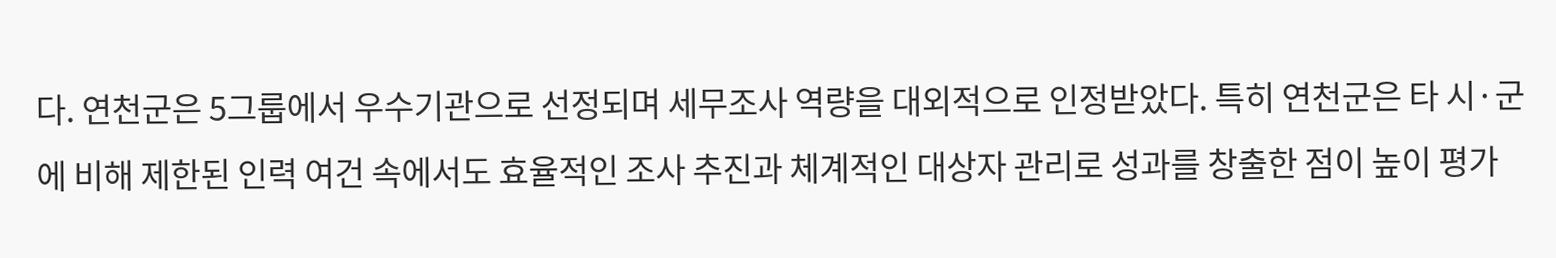다. 연천군은 5그룹에서 우수기관으로 선정되며 세무조사 역량을 대외적으로 인정받았다. 특히 연천군은 타 시·군에 비해 제한된 인력 여건 속에서도 효율적인 조사 추진과 체계적인 대상자 관리로 성과를 창출한 점이 높이 평가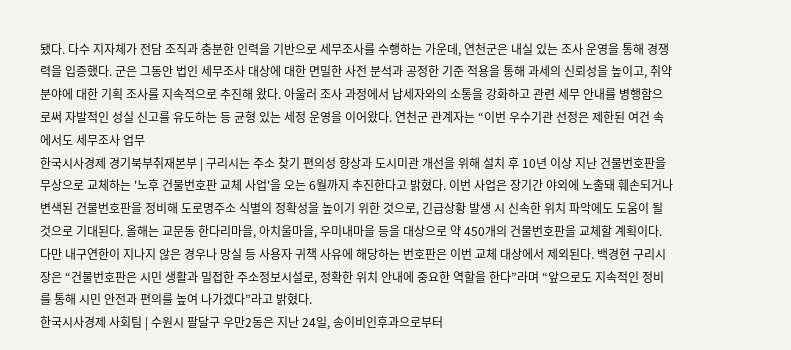됐다. 다수 지자체가 전담 조직과 충분한 인력을 기반으로 세무조사를 수행하는 가운데, 연천군은 내실 있는 조사 운영을 통해 경쟁력을 입증했다. 군은 그동안 법인 세무조사 대상에 대한 면밀한 사전 분석과 공정한 기준 적용을 통해 과세의 신뢰성을 높이고, 취약 분야에 대한 기획 조사를 지속적으로 추진해 왔다. 아울러 조사 과정에서 납세자와의 소통을 강화하고 관련 세무 안내를 병행함으로써 자발적인 성실 신고를 유도하는 등 균형 있는 세정 운영을 이어왔다. 연천군 관계자는 “이번 우수기관 선정은 제한된 여건 속에서도 세무조사 업무
한국시사경제 경기북부취재본부 | 구리시는 주소 찾기 편의성 향상과 도시미관 개선을 위해 설치 후 10년 이상 지난 건물번호판을 무상으로 교체하는 '노후 건물번호판 교체 사업'을 오는 6월까지 추진한다고 밝혔다. 이번 사업은 장기간 야외에 노출돼 훼손되거나 변색된 건물번호판을 정비해 도로명주소 식별의 정확성을 높이기 위한 것으로, 긴급상황 발생 시 신속한 위치 파악에도 도움이 될 것으로 기대된다. 올해는 교문동 한다리마을, 아치울마을, 우미내마을 등을 대상으로 약 450개의 건물번호판을 교체할 계획이다. 다만 내구연한이 지나지 않은 경우나 망실 등 사용자 귀책 사유에 해당하는 번호판은 이번 교체 대상에서 제외된다. 백경현 구리시장은 “건물번호판은 시민 생활과 밀접한 주소정보시설로, 정확한 위치 안내에 중요한 역할을 한다”라며 “앞으로도 지속적인 정비를 통해 시민 안전과 편의를 높여 나가겠다”라고 밝혔다.
한국시사경제 사회팀 | 수원시 팔달구 우만2동은 지난 24일, 송이비인후과으로부터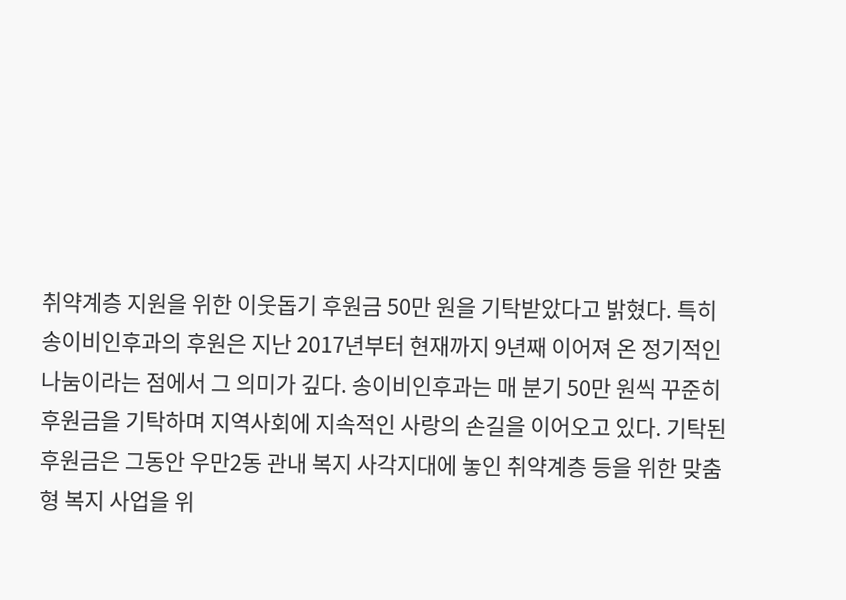취약계층 지원을 위한 이웃돕기 후원금 50만 원을 기탁받았다고 밝혔다. 특히 송이비인후과의 후원은 지난 2017년부터 현재까지 9년째 이어져 온 정기적인 나눔이라는 점에서 그 의미가 깊다. 송이비인후과는 매 분기 50만 원씩 꾸준히 후원금을 기탁하며 지역사회에 지속적인 사랑의 손길을 이어오고 있다. 기탁된 후원금은 그동안 우만2동 관내 복지 사각지대에 놓인 취약계층 등을 위한 맞춤형 복지 사업을 위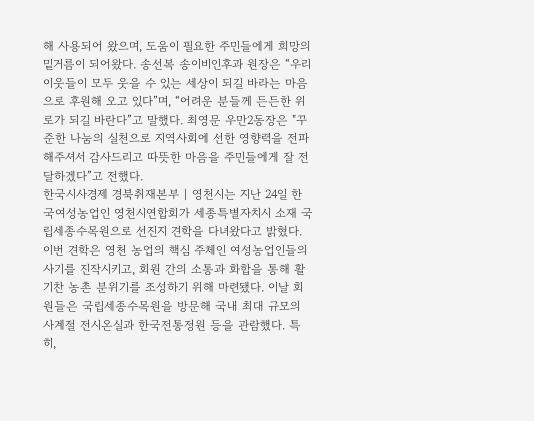해 사용되어 왔으며, 도움이 필요한 주민들에게 희망의 밑거름이 되어왔다. 송선복 송이비인후과 원장은 “우리 이웃들이 모두 웃을 수 있는 세상이 되길 바라는 마음으로 후원해 오고 있다”며, “어려운 분들께 든든한 위로가 되길 바란다”고 말했다. 최영문 우만2동장은 "꾸준한 나눔의 실천으로 지역사회에 선한 영향력을 전파해주셔서 감사드리고 따뜻한 마음을 주민들에게 잘 전달하겠다”고 전했다.
한국시사경제 경북취재본부 | 영천시는 지난 24일 한국여성농업인 영천시연합회가 세종특별자치시 소재 국립세종수목원으로 선진지 견학을 다녀왔다고 밝혔다. 이번 견학은 영천 농업의 핵심 주체인 여성농업인들의 사기를 진작시키고, 회원 간의 소통과 화합을 통해 활기찬 농촌 분위기를 조성하기 위해 마련됐다. 이날 회원들은 국립세종수목원을 방문해 국내 최대 규모의 사계절 전시온실과 한국전통정원 등을 관람했다. 특히,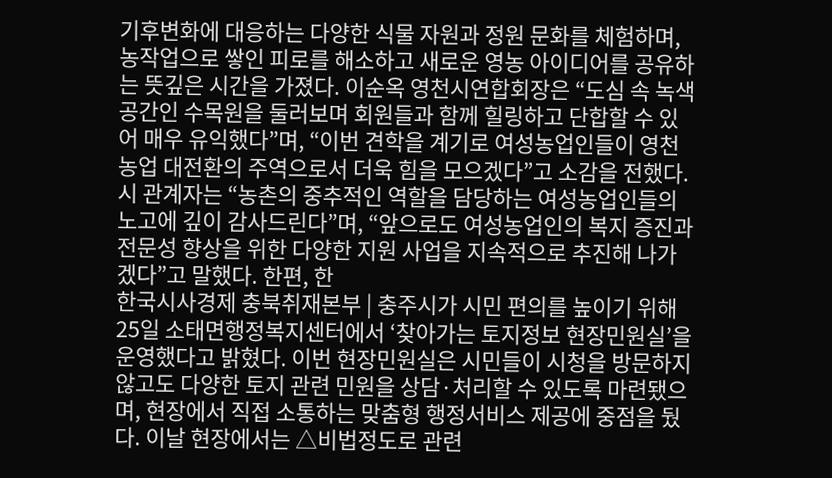기후변화에 대응하는 다양한 식물 자원과 정원 문화를 체험하며, 농작업으로 쌓인 피로를 해소하고 새로운 영농 아이디어를 공유하는 뜻깊은 시간을 가졌다. 이순옥 영천시연합회장은 “도심 속 녹색 공간인 수목원을 둘러보며 회원들과 함께 힐링하고 단합할 수 있어 매우 유익했다”며, “이번 견학을 계기로 여성농업인들이 영천 농업 대전환의 주역으로서 더욱 힘을 모으겠다”고 소감을 전했다. 시 관계자는 “농촌의 중추적인 역할을 담당하는 여성농업인들의 노고에 깊이 감사드린다”며, “앞으로도 여성농업인의 복지 증진과 전문성 향상을 위한 다양한 지원 사업을 지속적으로 추진해 나가겠다”고 말했다. 한편, 한
한국시사경제 충북취재본부 | 충주시가 시민 편의를 높이기 위해 25일 소태면행정복지센터에서 ‘찾아가는 토지정보 현장민원실’을 운영했다고 밝혔다. 이번 현장민원실은 시민들이 시청을 방문하지 않고도 다양한 토지 관련 민원을 상담·처리할 수 있도록 마련됐으며, 현장에서 직접 소통하는 맞춤형 행정서비스 제공에 중점을 뒀다. 이날 현장에서는 △비법정도로 관련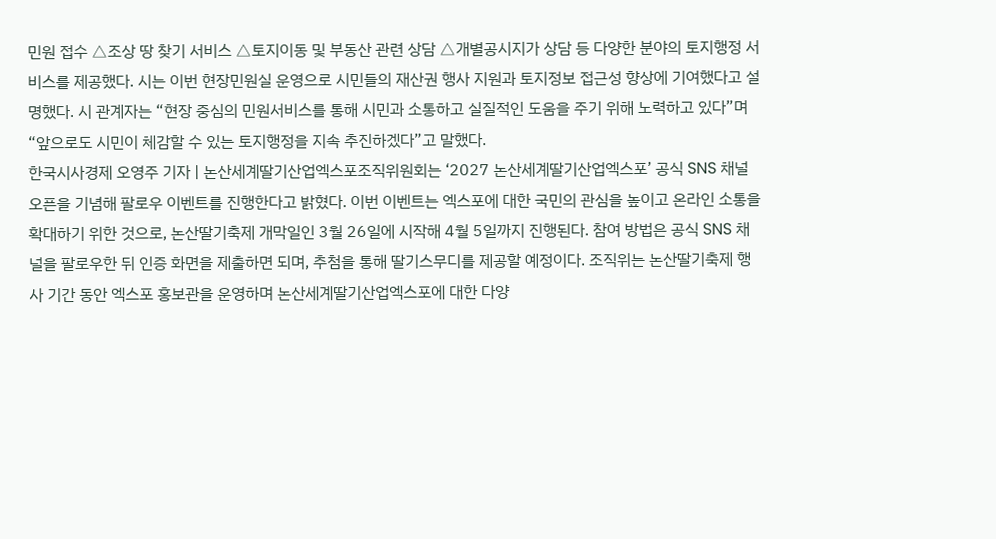민원 접수 △조상 땅 찾기 서비스 △토지이동 및 부동산 관련 상담 △개별공시지가 상담 등 다양한 분야의 토지행정 서비스를 제공했다. 시는 이번 현장민원실 운영으로 시민들의 재산권 행사 지원과 토지정보 접근성 향상에 기여했다고 설명했다. 시 관계자는 “현장 중심의 민원서비스를 통해 시민과 소통하고 실질적인 도움을 주기 위해 노력하고 있다”며 “앞으로도 시민이 체감할 수 있는 토지행정을 지속 추진하겠다”고 말했다.
한국시사경제 오영주 기자 | 논산세계딸기산업엑스포조직위원회는 ‘2027 논산세계딸기산업엑스포’ 공식 SNS 채널 오픈을 기념해 팔로우 이벤트를 진행한다고 밝혔다. 이번 이벤트는 엑스포에 대한 국민의 관심을 높이고 온라인 소통을 확대하기 위한 것으로, 논산딸기축제 개막일인 3월 26일에 시작해 4월 5일까지 진행된다. 참여 방법은 공식 SNS 채널을 팔로우한 뒤 인증 화면을 제출하면 되며, 추첨을 통해 딸기스무디를 제공할 예정이다. 조직위는 논산딸기축제 행사 기간 동안 엑스포 홍보관을 운영하며 논산세계딸기산업엑스포에 대한 다양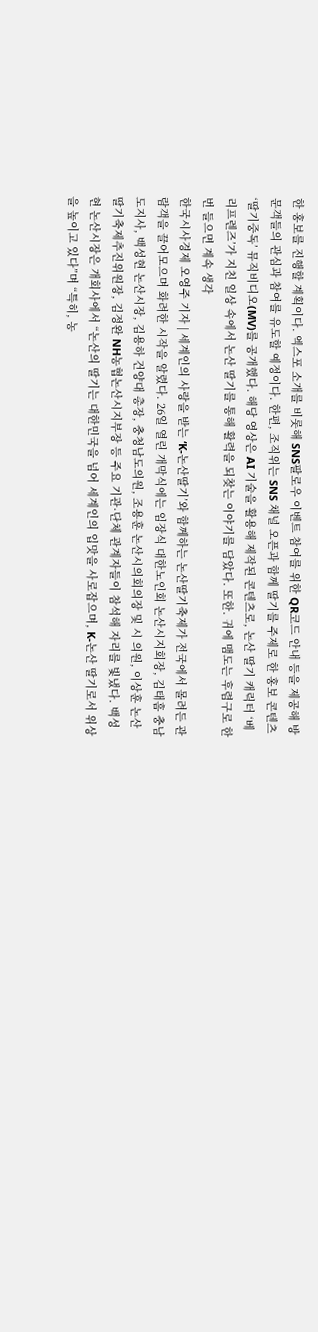한 홍보를 진행할 계획이다. 엑스포 소개를 비롯해 SNS팔로우 이벤트 참여를 위한 QR코드 안내 등을 제공해 방문객들의 관심과 참여를 유도할 예정이다. 한편, 조직위는 SNS 채널 오픈과 함께 딸기를 주제로 한 홍보 콘텐츠 ‘딸기중독’ 뮤직비디오(MV)를 공개했다. 해당 영상은 AI 기술을 활용해 제작된 콘텐츠로, 논산 딸기 캐릭터 ‘베리프렌즈’가 지친 일상 속에서 논산 딸기를 통해 활력을 되찾는 이야기를 담았다. 또한. 귀에 맴도는 후렴구로 한 번 들으면 계속 생각
한국시사경제 오영주 기자 | 세계인의 사랑을 받는 ‘K-논산딸기’와 함께하는 논산딸기축제가 전국에서 몰려든 관람객을 끌어모으며 화려한 시작을 알렸다. 26일 열린 개막식에는 임장식 대한노인회 논산시지회장, 김태흠 충남도지사, 백성현 논산시장, 김용하 건양대 총장, 충청남도의원, 조용훈 논산시의회의장 및 시 의원, 이상훈 논산딸기축제추진위원장, 김정완 NH농협논산시지부장 등 주요 기관·단체 관계자들이 참석해 자리를 빛냈다. 백성현 논산시장은 개회사에서 “논산의 딸기는 대한민국을 넘어 세계인의 입맛을 사로잡으며, K-논산 딸기로서 위상을 높이고 있다”며 “특히, 농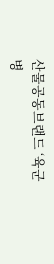산물공동브랜드 ‘육군병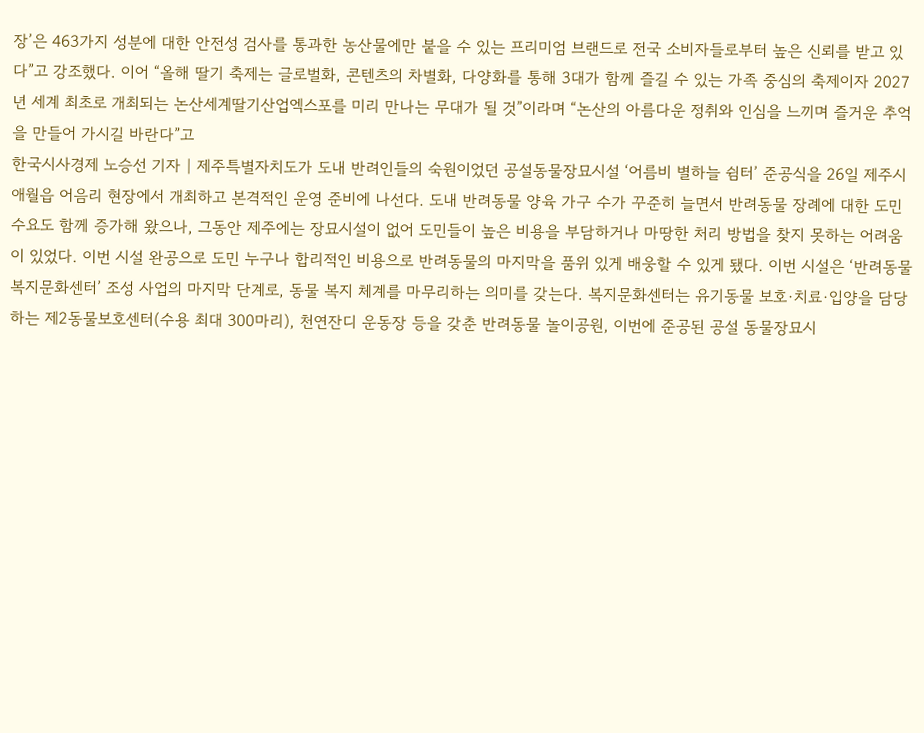장’은 463가지 성분에 대한 안전성 검사를 통과한 농산물에만 붙을 수 있는 프리미엄 브랜드로 전국 소비자들로부터 높은 신뢰를 받고 있다”고 강조했다. 이어 “올해 딸기 축제는 글로벌화, 콘텐츠의 차별화, 다양화를 통해 3대가 함께 즐길 수 있는 가족 중심의 축제이자 2027년 세계 최초로 개최되는 논산세계딸기산업엑스포를 미리 만나는 무대가 될 것”이라며 “논산의 아름다운 정취와 인심을 느끼며 즐거운 추억을 만들어 가시길 바란다”고
한국시사경제 노승선 기자 | 제주특별자치도가 도내 반려인들의 숙원이었던 공설동물장묘시설 ‘어름비 별하늘 쉼터’ 준공식을 26일 제주시 애월읍 어음리 현장에서 개최하고 본격적인 운영 준비에 나선다. 도내 반려동물 양육 가구 수가 꾸준히 늘면서 반려동물 장례에 대한 도민 수요도 함께 증가해 왔으나, 그동안 제주에는 장묘시설이 없어 도민들이 높은 비용을 부담하거나 마땅한 처리 방법을 찾지 못하는 어려움이 있었다. 이번 시설 완공으로 도민 누구나 합리적인 비용으로 반려동물의 마지막을 품위 있게 배웅할 수 있게 됐다. 이번 시설은 ‘반려동물 복지문화센터’ 조성 사업의 마지막 단계로, 동물 복지 체계를 마무리하는 의미를 갖는다. 복지문화센터는 유기동물 보호·치료·입양을 담당하는 제2동물보호센터(수용 최대 300마리), 천연잔디 운동장 등을 갖춘 반려동물 놀이공원, 이번에 준공된 공설 동물장묘시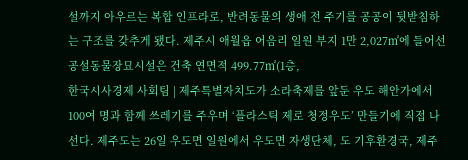설까지 아우르는 복합 인프라로, 반려동물의 생애 전 주기를 공공이 뒷받침하는 구조를 갖추게 됐다. 제주시 애월읍 어음리 일원 부지 1만 2,027㎡에 들어선 공설동물장묘시설은 건축 연면적 499.77㎡(1층,
한국시사경제 사회팀 | 제주특별자치도가 소라축제를 앞둔 우도 해안가에서 100여 명과 함께 쓰레기를 주우며 ‘플라스틱 제로 청정우도’ 만들기에 직접 나선다. 제주도는 26일 우도면 일원에서 우도면 자생단체, 도 기후환경국, 제주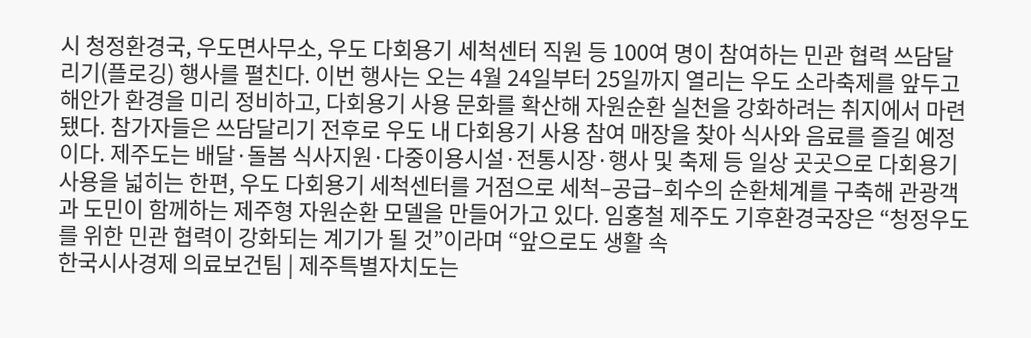시 청정환경국, 우도면사무소, 우도 다회용기 세척센터 직원 등 100여 명이 참여하는 민관 협력 쓰담달리기(플로깅) 행사를 펼친다. 이번 행사는 오는 4월 24일부터 25일까지 열리는 우도 소라축제를 앞두고 해안가 환경을 미리 정비하고, 다회용기 사용 문화를 확산해 자원순환 실천을 강화하려는 취지에서 마련됐다. 참가자들은 쓰담달리기 전후로 우도 내 다회용기 사용 참여 매장을 찾아 식사와 음료를 즐길 예정이다. 제주도는 배달·돌봄 식사지원·다중이용시설·전통시장·행사 및 축제 등 일상 곳곳으로 다회용기 사용을 넓히는 한편, 우도 다회용기 세척센터를 거점으로 세척–공급–회수의 순환체계를 구축해 관광객과 도민이 함께하는 제주형 자원순환 모델을 만들어가고 있다. 임홍철 제주도 기후환경국장은 “청정우도를 위한 민관 협력이 강화되는 계기가 될 것”이라며 “앞으로도 생활 속
한국시사경제 의료보건팀 | 제주특별자치도는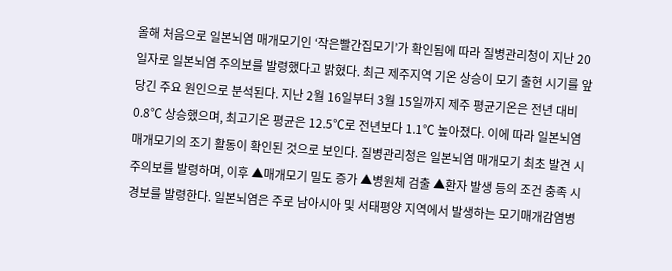올해 처음으로 일본뇌염 매개모기인 ‘작은빨간집모기’가 확인됨에 따라 질병관리청이 지난 20일자로 일본뇌염 주의보를 발령했다고 밝혔다. 최근 제주지역 기온 상승이 모기 출현 시기를 앞당긴 주요 원인으로 분석된다. 지난 2월 16일부터 3월 15일까지 제주 평균기온은 전년 대비 0.8℃ 상승했으며, 최고기온 평균은 12.5℃로 전년보다 1.1℃ 높아졌다. 이에 따라 일본뇌염 매개모기의 조기 활동이 확인된 것으로 보인다. 질병관리청은 일본뇌염 매개모기 최초 발견 시 주의보를 발령하며, 이후 ▲매개모기 밀도 증가 ▲병원체 검출 ▲환자 발생 등의 조건 충족 시 경보를 발령한다. 일본뇌염은 주로 남아시아 및 서태평양 지역에서 발생하는 모기매개감염병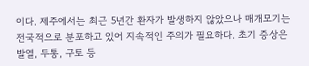이다. 제주에서는 최근 5년간 환자가 발생하지 않았으나 매개모기는 전국적으로 분포하고 있어 지속적인 주의가 필요하다. 초기 증상은 발열, 두통, 구토 등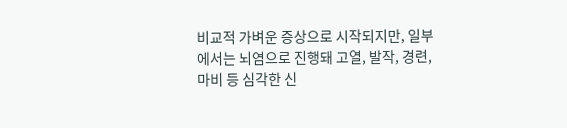비교적 가벼운 증상으로 시작되지만, 일부에서는 뇌염으로 진행돼 고열, 발작, 경련, 마비 등 심각한 신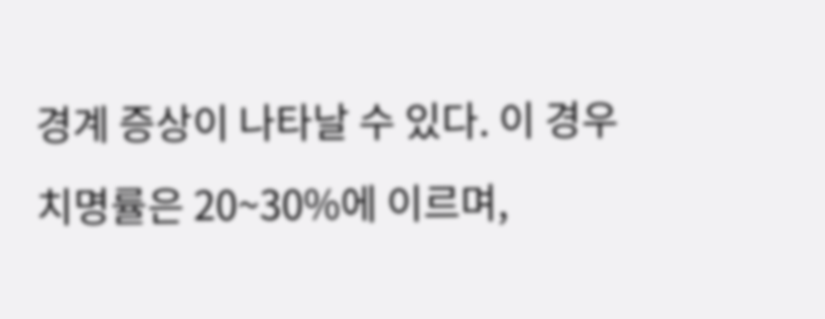경계 증상이 나타날 수 있다. 이 경우 치명률은 20~30%에 이르며,